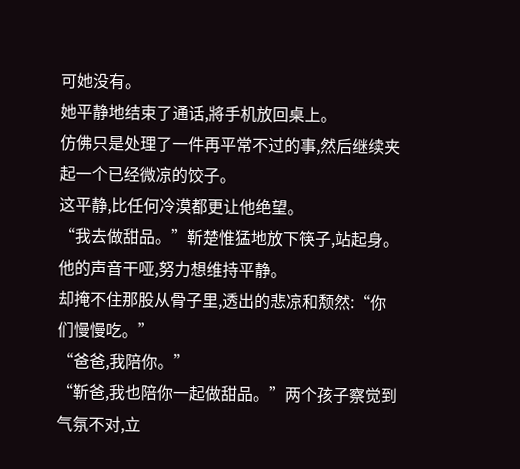可她没有。
她平静地结束了通话,將手机放回桌上。
仿佛只是处理了一件再平常不过的事,然后继续夹起一个已经微凉的饺子。
这平静,比任何冷漠都更让他绝望。
“我去做甜品。”靳楚惟猛地放下筷子,站起身。
他的声音干哑,努力想维持平静。
却掩不住那股从骨子里,透出的悲凉和颓然:“你们慢慢吃。”
“爸爸,我陪你。”
“靳爸,我也陪你一起做甜品。”两个孩子察觉到气氛不对,立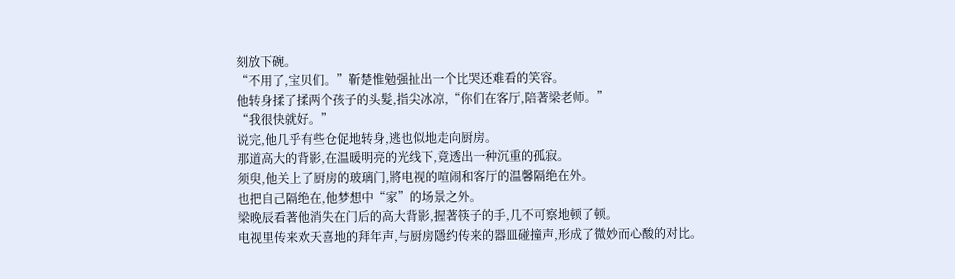刻放下碗。
“不用了,宝贝们。”靳楚惟勉强扯出一个比哭还难看的笑容。
他转身揉了揉两个孩子的头髮,指尖冰凉,“你们在客厅,陪著梁老师。”
“我很快就好。”
说完,他几乎有些仓促地转身,逃也似地走向厨房。
那道高大的背影,在温暖明亮的光线下,竟透出一种沉重的孤寂。
须臾,他关上了厨房的玻璃门,將电视的喧闹和客厅的温馨隔绝在外。
也把自己隔绝在,他梦想中“家”的场景之外。
梁晚辰看著他消失在门后的高大背影,握著筷子的手,几不可察地顿了顿。
电视里传来欢天喜地的拜年声,与厨房隱约传来的器皿碰撞声,形成了微妙而心酸的对比。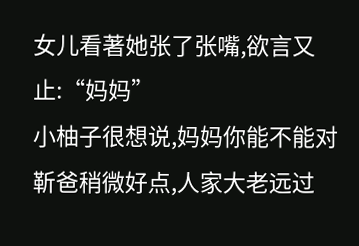女儿看著她张了张嘴,欲言又止:“妈妈”
小柚子很想说,妈妈你能不能对靳爸稍微好点,人家大老远过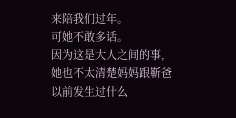来陪我们过年。
可她不敢多话。
因为这是大人之间的事,她也不太清楚妈妈跟靳爸以前发生过什么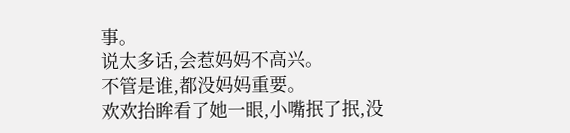事。
说太多话,会惹妈妈不高兴。
不管是谁,都没妈妈重要。
欢欢抬眸看了她一眼,小嘴抿了抿,没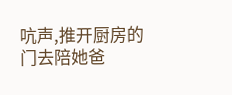吭声,推开厨房的门去陪她爸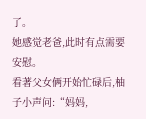了。
她感觉老爸,此时有点需要安慰。
看著父女俩开始忙碌后,柚子小声问:“妈妈,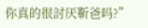你真的很討厌靳爸吗?”